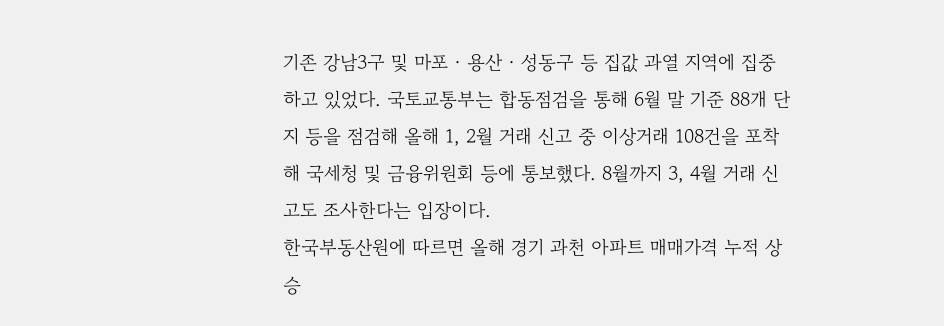기존 강남3구 및 마포‧용산‧성동구 등 집값 과열 지역에 집중하고 있었다. 국토교통부는 합동점검을 통해 6월 말 기준 88개 단지 등을 점검해 올해 1, 2월 거래 신고 중 이상거래 108건을 포착해 국세청 및 금융위원회 등에 통보했다. 8월까지 3, 4월 거래 신고도 조사한다는 입장이다.
한국부동산원에 따르면 올해 경기 과천 아파트 매매가격 누적 상승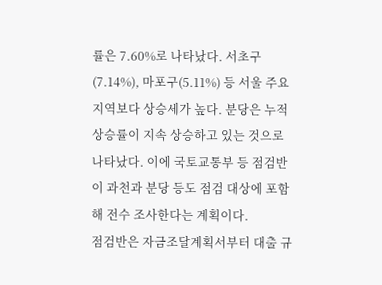률은 7.60%로 나타났다. 서초구(7.14%), 마포구(5.11%) 등 서울 주요 지역보다 상승세가 높다. 분당은 누적상승률이 지속 상승하고 있는 것으로 나타났다. 이에 국토교통부 등 점검반이 과천과 분당 등도 점검 대상에 포함해 전수 조사한다는 계획이다.
점검반은 자금조달계획서부터 대출 규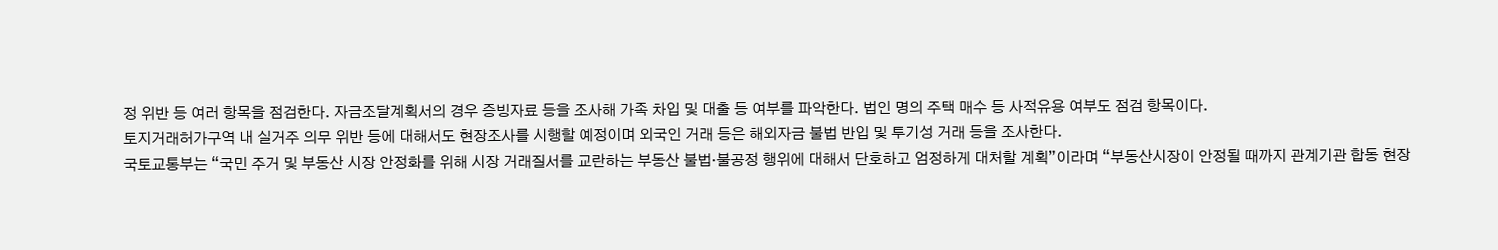정 위반 등 여러 항목을 점검한다. 자금조달계획서의 경우 증빙자료 등을 조사해 가족 차입 및 대출 등 여부를 파악한다. 법인 명의 주택 매수 등 사적유용 여부도 점검 항목이다.
토지거래허가구역 내 실거주 의무 위반 등에 대해서도 현장조사를 시행할 예정이며 외국인 거래 등은 해외자금 불법 반입 및 투기성 거래 등을 조사한다.
국토교통부는 “국민 주거 및 부동산 시장 안정화를 위해 시장 거래질서를 교란하는 부동산 불법‧불공정 행위에 대해서 단호하고 엄정하게 대처할 계획”이라며 “부동산시장이 안정될 때까지 관계기관 합동 현장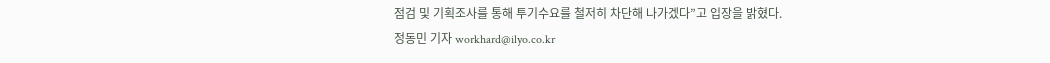점검 및 기획조사를 통해 투기수요를 철저히 차단해 나가겠다”고 입장을 밝혔다.
정동민 기자 workhard@ilyo.co.kr